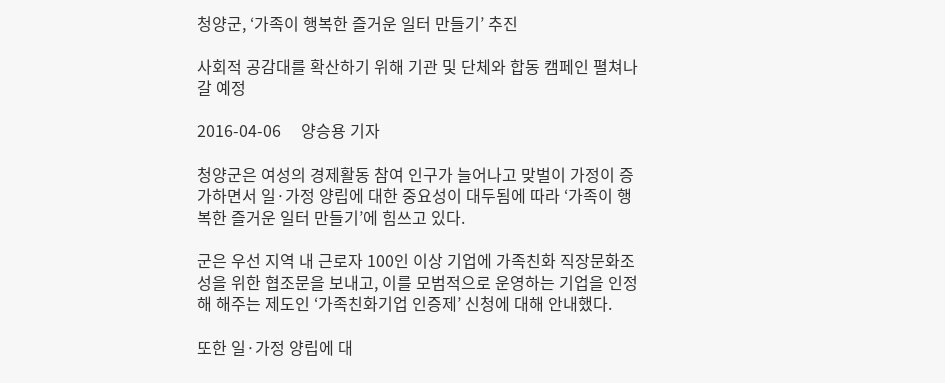청양군, ‘가족이 행복한 즐거운 일터 만들기’ 추진

사회적 공감대를 확산하기 위해 기관 및 단체와 합동 캠페인 펼쳐나갈 예정

2016-04-06     양승용 기자

청양군은 여성의 경제활동 참여 인구가 늘어나고 맞벌이 가정이 증가하면서 일·가정 양립에 대한 중요성이 대두됨에 따라 ‘가족이 행복한 즐거운 일터 만들기’에 힘쓰고 있다.

군은 우선 지역 내 근로자 100인 이상 기업에 가족친화 직장문화조성을 위한 협조문을 보내고, 이를 모범적으로 운영하는 기업을 인정해 해주는 제도인 ‘가족친화기업 인증제’ 신청에 대해 안내했다.

또한 일·가정 양립에 대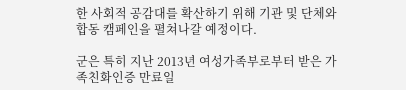한 사회적 공감대를 확산하기 위해 기관 및 단체와 합동 캠페인을 펼쳐나갈 예정이다.

군은 특히 지난 2013년 여성가족부로부터 받은 가족친화인증 만료일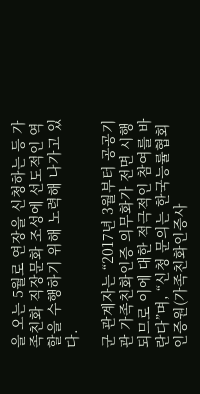을 오는 5월로 연장을 신청하는 등 가족친화 직장문화 조성에 선도적인 역할을 수행하기 위해 노력해 나가고 있다.

군 관계자는 “2017년 3월부터 공공기관 가족친화인증 의무화가 전면 시행되므로 이에 대한 적극적인 참여를 바란다”며, “신청 문의는 한국능률협회인증원(가족친화인증사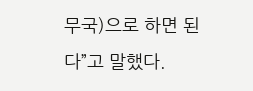무국)으로 하면 된다”고 말했다.